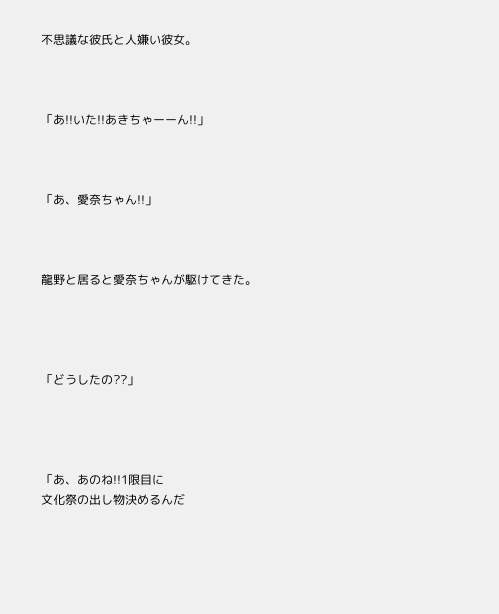不思議な彼氏と人嫌い彼女。



「あ!!いた!!あきちゃーーん!!」



「あ、愛奈ちゃん!!」



龍野と居ると愛奈ちゃんが駆けてきた。




「どうしたの??」




「あ、あのね!!1限目に
文化祭の出し物決めるんだ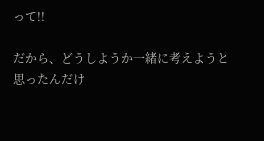って!!

だから、どうしようか一緒に考えようと
思ったんだけ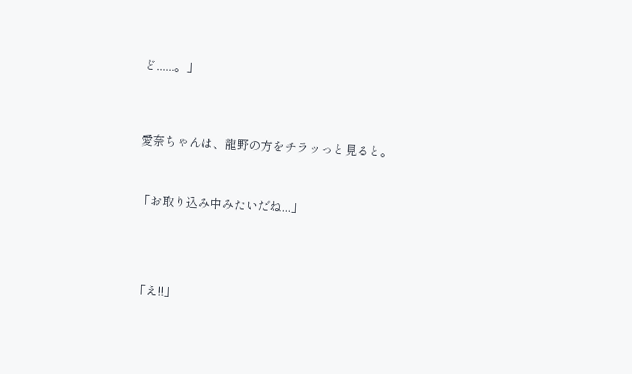ど......。」




愛奈ちゃんは、龍野の方をチラッっと見ると。



「お取り込み中みたいだね...」





「え!!」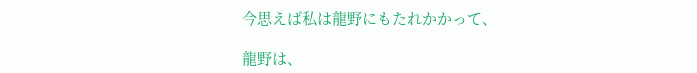今思えば私は龍野にもたれかかって、

龍野は、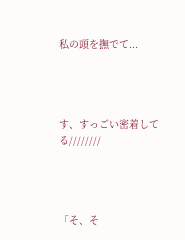私の頭を撫でて...




す、すっごい密着してる////////




「そ、そ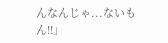んなんじゃ...ないもん!!」